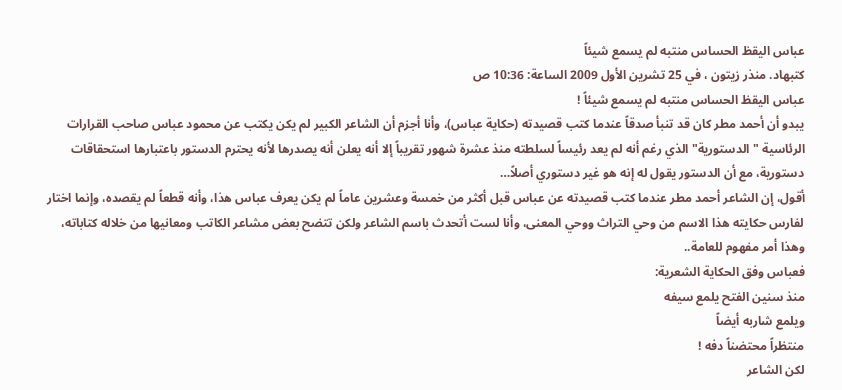عباس اليقظ الحساس منتبه لم يسمع شيئاً
كتبهاد. منذر زيتون ، في 25 تشرين الأول 2009 الساعة: 10:36 ص
عباس اليقظ الحساس منتبه لم يسمع شيئاً !
يبدو أن أحمد مطر كان قد تنبأ صدقاً عندما كتب قصيدته (حكاية عباس)، وأنا أجزم أن الشاعر الكبير لم يكن يكتب عن محمود عباس صاحب القرارات الرئاسية "الدستورية" الذي رغم أنه لم يعد رئيساً لسلطته منذ عشرة شهور تقريباً إلا أنه يعلن أنه يصدرها لأنه يحترم الدستور باعتبارها استحقاقات دستورية، مع أن الدستور يقول له إنه هو غير دستوري أصلاً…
أقول، إن الشاعر أحمد مطر عندما كتب قصيدته عن عباس قبل أكثر من خمسة وعشرين عاماً لم يكن يعرف عباس هذا، وأنه قطعاً لم يقصده، وإنما اختار لفارس حكايته هذا الاسم من وحي التراث ووحي المعنى، وأنا لست أتحدث باسم الشاعر ولكن تتضح بعض مشاعر الكاتب ومعانيها من خلاله كتاباته، وهذا أمر مفهوم للعامة..
فعباس وفق الحكاية الشعرية:
منذ سنين الفتح يلمع سيفه
ويلمع شاربه أيضاً
منتظراً محتضناً دفه !
لكن الشاعر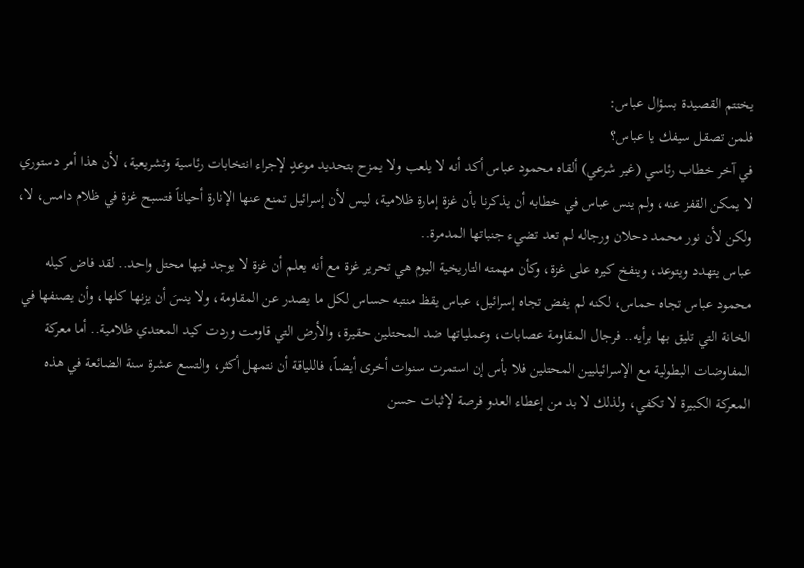يختتم القصيدة بسؤال عباس:
فلمن تصقل سيفك يا عباس؟
في آخر خطاب رئاسي (غير شرعي) ألقاه محمود عباس أكد أنه لا يلعب ولا يمزح بتحديد موعدٍ لإجراء انتخابات رئاسية وتشريعية، لأن هذا أمر دستوري لا يمكن القفز عنه، ولم ينس عباس في خطابه أن يذكرنا بأن غزة إمارة ظلامية، ليس لأن إسرائيل تمنع عنها الإنارة أحياناً فتسبح غزة في ظلام دامس، لا، ولكن لأن نور محمد دحلان ورجاله لم تعد تضيء جنباتها المدمرة..
عباس يتهدد ويتوعد، وينفخ كيره على غزة، وكأن مهمته التاريخية اليوم هي تحرير غزة مع أنه يعلم أن غزة لا يوجد فيها محتل واحد.. لقد فاض كيله محمود عباس تجاه حماس، لكنه لم يفض تجاه إسرائيل، عباس يقظ منتبه حساس لكل ما يصدر عن المقاومة، ولا ينسَ أن يزنها كلها، وأن يصنفها في الخانة التي تليق بها برأيه.. فرجال المقاومة عصابات، وعملياتها ضد المحتلين حقيرة، والأرض التي قاومت وردت كيد المعتدي ظلامية.. أما معركة المفاوضات البطولية مع الإسرائيليين المحتلين فلا بأس إن استمرت سنوات أخرى أيضاً، فاللياقة أن نتمهل أكثر، والتسع عشرة سنة الضائعة في هذه المعركة الكبيرة لا تكفي، ولذلك لا بد من إعطاء العدو فرصة لإثبات حسن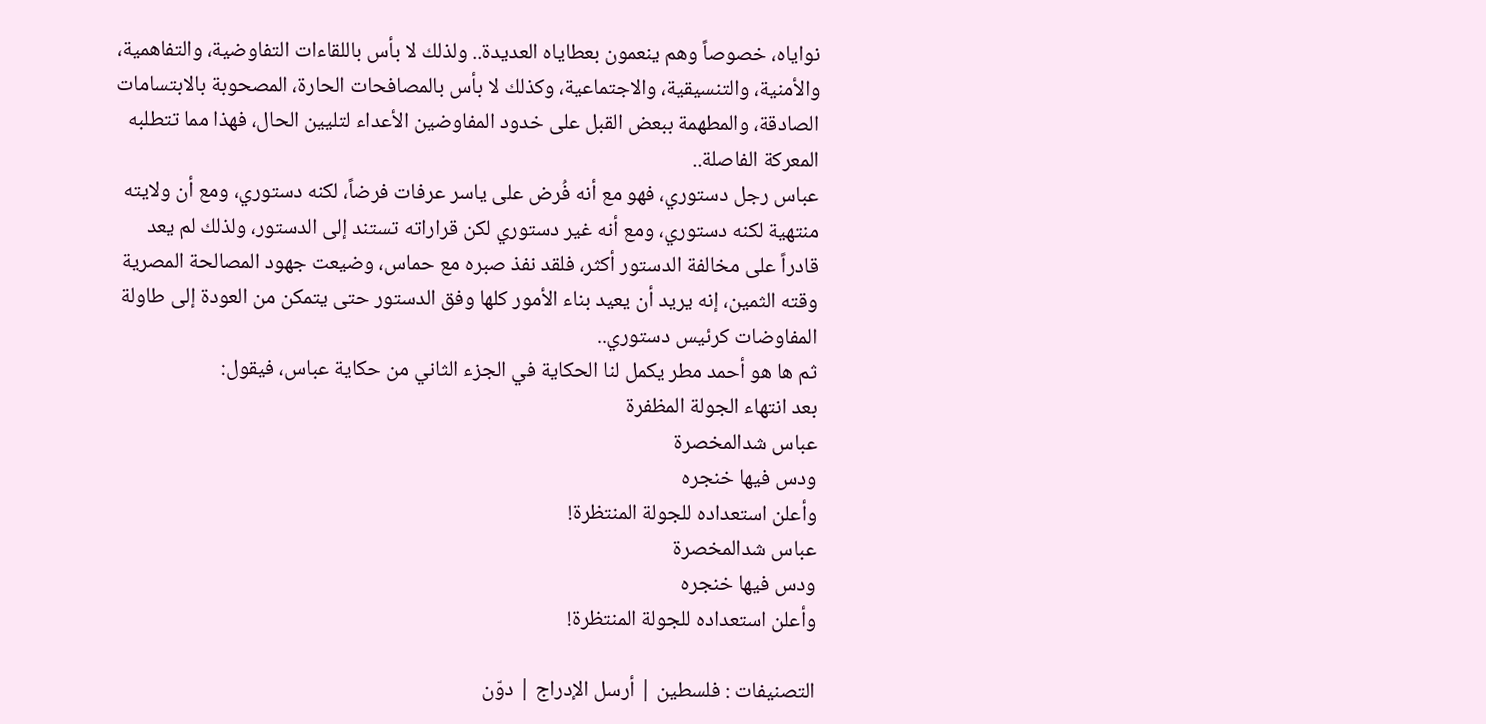نواياه، خصوصاً وهم ينعمون بعطاياه العديدة.. ولذلك لا بأس باللقاءات التفاوضية، والتفاهمية، والأمنية، والتنسيقية، والاجتماعية، وكذلك لا بأس بالمصافحات الحارة، المصحوبة بالابتسامات الصادقة، والمطهمة ببعض القبل على خدود المفاوضين الأعداء لتليين الحال، فهذا مما تتطلبه المعركة الفاصلة..
عباس رجل دستوري، فهو مع أنه فُرض على ياسر عرفات فرضاً، لكنه دستوري، ومع أن ولايته منتهية لكنه دستوري، ومع أنه غير دستوري لكن قراراته تستند إلى الدستور، ولذلك لم يعد قادراً على مخالفة الدستور أكثر، فلقد نفذ صبره مع حماس، وضيعت جهود المصالحة المصرية وقته الثمين، إنه يريد أن يعيد بناء الأمور كلها وفق الدستور حتى يتمكن من العودة إلى طاولة المفاوضات كرئيس دستوري..
ثم ها هو أحمد مطر يكمل لنا الحكاية في الجزء الثاني من حكاية عباس، فيقول:
بعد انتهاء الجولة المظفرة
عباس شدالمخصرة
ودس فيها خنجره
وأعلن استعداده للجولة المنتظرة!
عباس شدالمخصرة
ودس فيها خنجره
وأعلن استعداده للجولة المنتظرة!

التصنيفات : فلسطين | أرسل الإدراج | دوّن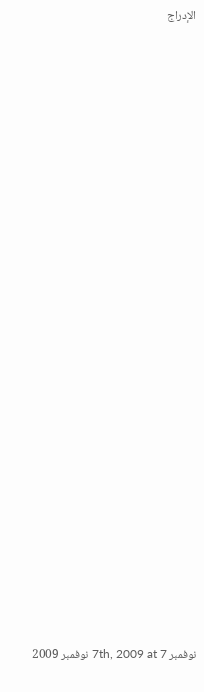الإدراج

























نوفمبر 7th, 2009 at 7 نوفمبر 2009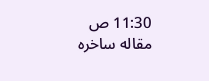11:30 ص
مقاله ساخره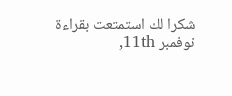شكرا لك استمتعت بقراءة
نوفمبر 11th,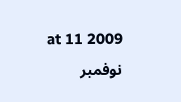2009 at 11 نوفمبر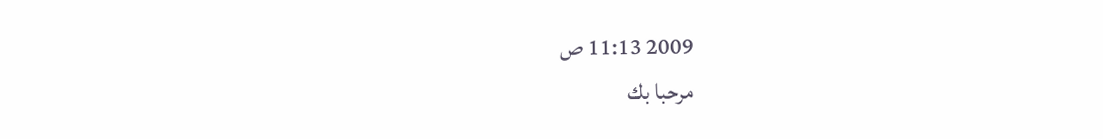2009 11:13 ص
مرحبا بك